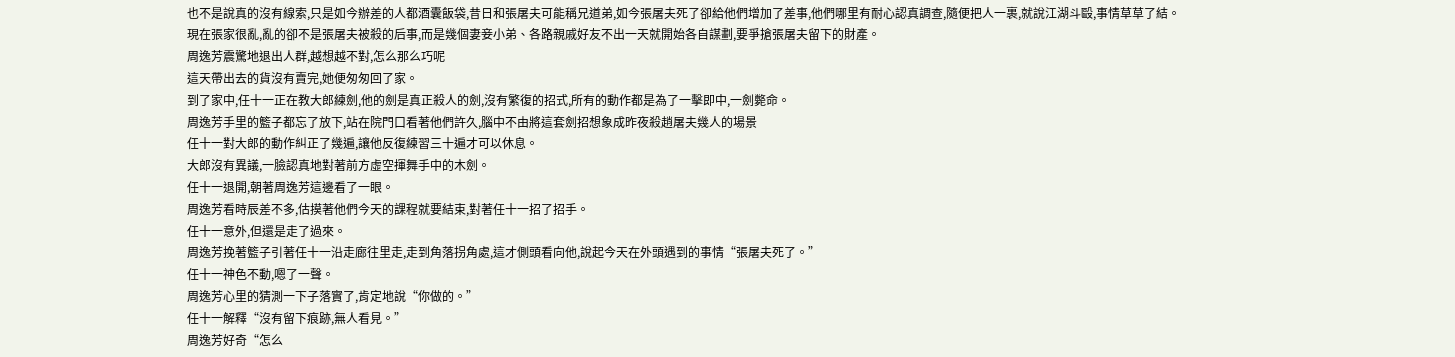也不是說真的沒有線索,只是如今辦差的人都酒囊飯袋,昔日和張屠夫可能稱兄道弟,如今張屠夫死了卻給他們增加了差事,他們哪里有耐心認真調查,隨便把人一裹,就說江湖斗毆,事情草草了結。
現在張家很亂,亂的卻不是張屠夫被殺的后事,而是幾個妻妾小弟、各路親戚好友不出一天就開始各自謀劃,要爭搶張屠夫留下的財產。
周逸芳震驚地退出人群,越想越不對,怎么那么巧呢
這天帶出去的貨沒有賣完,她便匆匆回了家。
到了家中,任十一正在教大郎練劍,他的劍是真正殺人的劍,沒有繁復的招式,所有的動作都是為了一擊即中,一劍斃命。
周逸芳手里的籃子都忘了放下,站在院門口看著他們許久,腦中不由將這套劍招想象成昨夜殺趙屠夫幾人的場景
任十一對大郎的動作糾正了幾遍,讓他反復練習三十遍才可以休息。
大郎沒有異議,一臉認真地對著前方虛空揮舞手中的木劍。
任十一退開,朝著周逸芳這邊看了一眼。
周逸芳看時辰差不多,估摸著他們今天的課程就要結束,對著任十一招了招手。
任十一意外,但還是走了過來。
周逸芳挽著籃子引著任十一沿走廊往里走,走到角落拐角處,這才側頭看向他,說起今天在外頭遇到的事情“張屠夫死了。”
任十一神色不動,嗯了一聲。
周逸芳心里的猜測一下子落實了,肯定地說“你做的。”
任十一解釋“沒有留下痕跡,無人看見。”
周逸芳好奇“怎么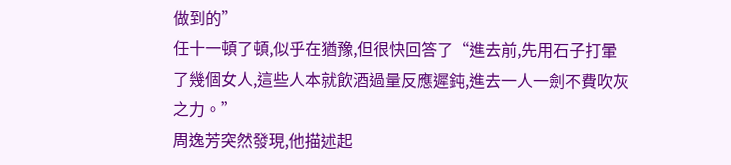做到的”
任十一頓了頓,似乎在猶豫,但很快回答了“進去前,先用石子打暈了幾個女人,這些人本就飲酒過量反應遲鈍,進去一人一劍不費吹灰之力。”
周逸芳突然發現,他描述起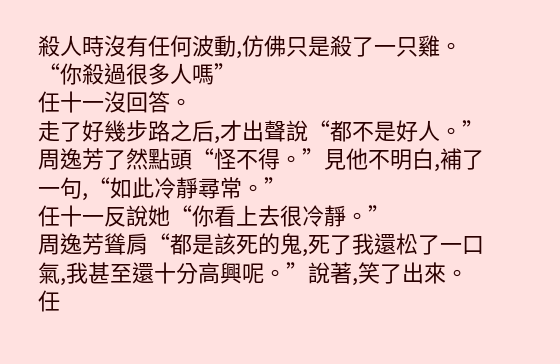殺人時沒有任何波動,仿佛只是殺了一只雞。
“你殺過很多人嗎”
任十一沒回答。
走了好幾步路之后,才出聲說“都不是好人。”
周逸芳了然點頭“怪不得。”見他不明白,補了一句,“如此冷靜尋常。”
任十一反說她“你看上去很冷靜。”
周逸芳聳肩“都是該死的鬼,死了我還松了一口氣,我甚至還十分高興呢。”說著,笑了出來。
任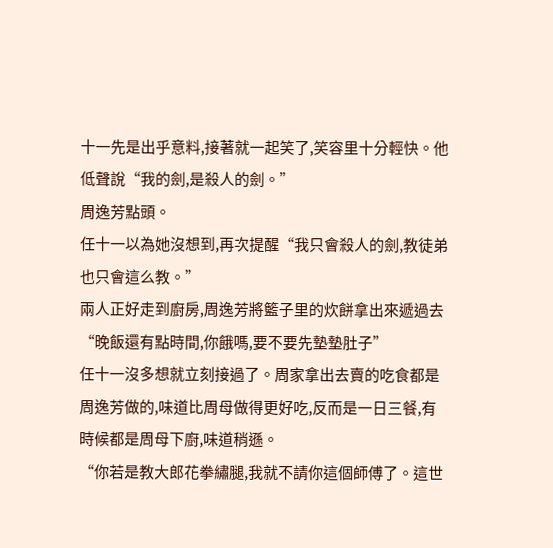十一先是出乎意料,接著就一起笑了,笑容里十分輕快。他低聲說“我的劍,是殺人的劍。”
周逸芳點頭。
任十一以為她沒想到,再次提醒“我只會殺人的劍,教徒弟也只會這么教。”
兩人正好走到廚房,周逸芳將籃子里的炊餅拿出來遞過去“晚飯還有點時間,你餓嗎,要不要先墊墊肚子”
任十一沒多想就立刻接過了。周家拿出去賣的吃食都是周逸芳做的,味道比周母做得更好吃,反而是一日三餐,有時候都是周母下廚,味道稍遜。
“你若是教大郎花拳繡腿,我就不請你這個師傅了。這世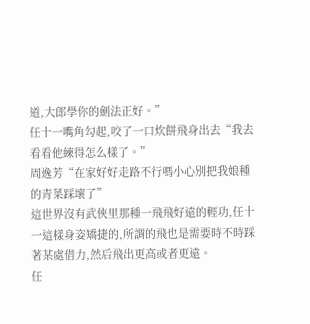道,大郎學你的劍法正好。”
任十一嘴角勾起,咬了一口炊餅飛身出去“我去看看他練得怎么樣了。”
周逸芳“在家好好走路不行嗎小心別把我娘種的青菜踩壞了”
這世界沒有武俠里那種一飛飛好遠的輕功,任十一這樣身姿矯捷的,所謂的飛也是需要時不時踩著某處借力,然后飛出更高或者更遠。
任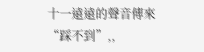十一遠遠的聲音傳來“踩不到”,,